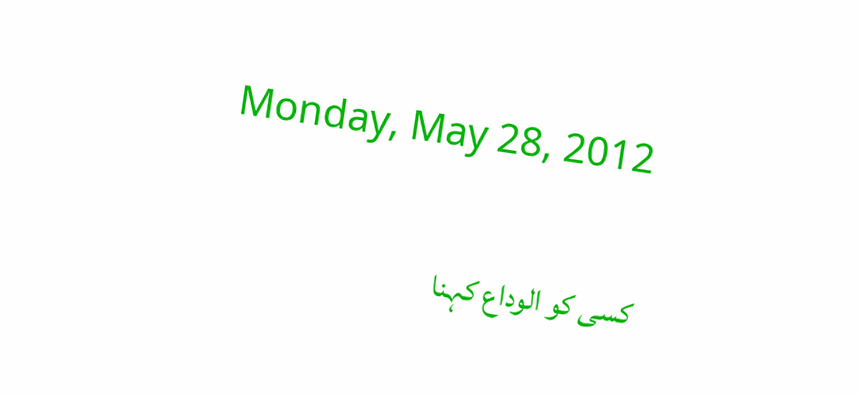Monday, May 28, 2012

کسی کو الوداع کہنا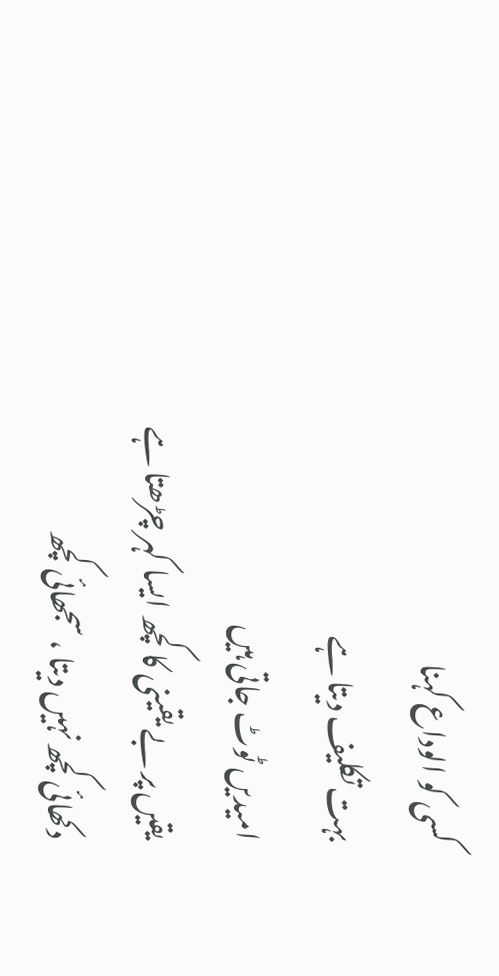کسی کو الوداع کہنا
بہت تکلیف دیتا ہے
امیدیں ٹوٹ جاتی ہیں
یقیں پر بے یقینی کا کچھ ایسا کہر چڑھتا ہے
دکھائی کچھ نہیں دیتا ، سجھائی کچھ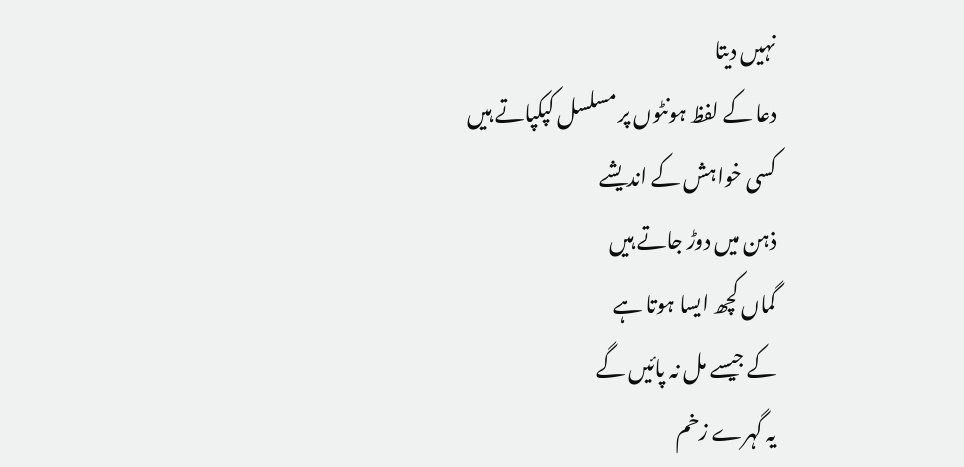نہیں دیتا
دعا کے لفظ ہونٹوں پر مسلسل کپکپاتے ہیں
کسی خواہش کے اندیشے
ذہن میں دوڑ جاتے ہیں
گماں کچھ ایسا ہوتا ہے
کے جیسے مل نہ پائیں گے
یہ گہرے زخم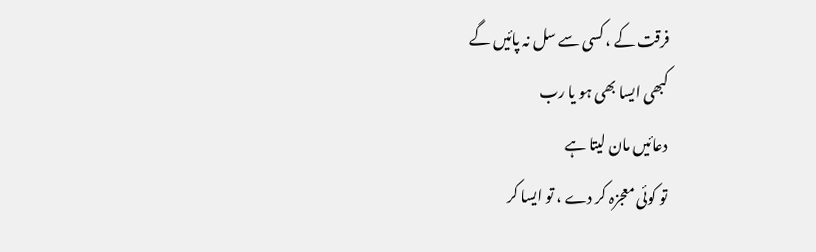فرقت کے ، کسی سے سل نہ پائیں گے
کبھی ایسا بھی ہو یا رب
دعائیں مان لیتا ہے
تو کوئی معجزہ کر دے ، تو ایسا کر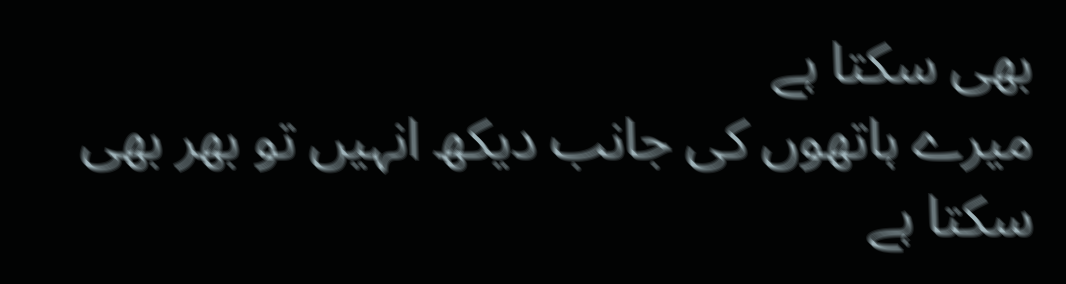بھی سکتا ہے
میرے ہاتھوں کی جانب دیکھ انہیں تو بھر بھی سکتا ہے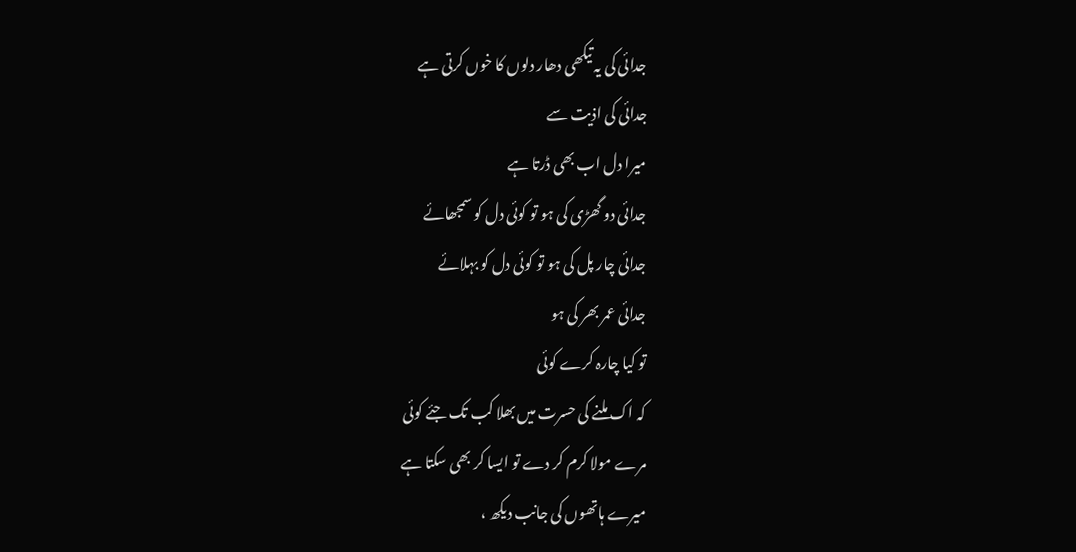جدائی کی یہ تیکھی دھار دلوں کا خوں کرتی ہے
جدائی کی اذیت سے
میرا دل اب بھی ڈرتا ہے
جدائی دو گھڑی کی ہو تو کوئی دل کو سمجھائے
جدائی چار پل کی ہو تو کوئی دل کو بہلائے
جدائی عمر بھر کی ہو
تو کیا چارہ کرے کوئی
کہ اک ملنے کی حسرت میں بھلا کب تک جئے کوئی
مرے مولا کرم کر دے تو ایسا کر بھی سکتا ہے
میرے ہاتھوں کی جانب دیکھ ،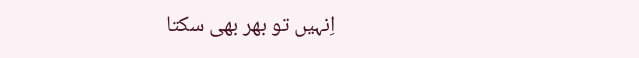اِنہیں تو بھر بھی سکتا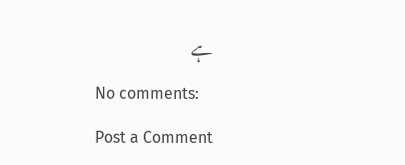ہے

No comments:

Post a Comment